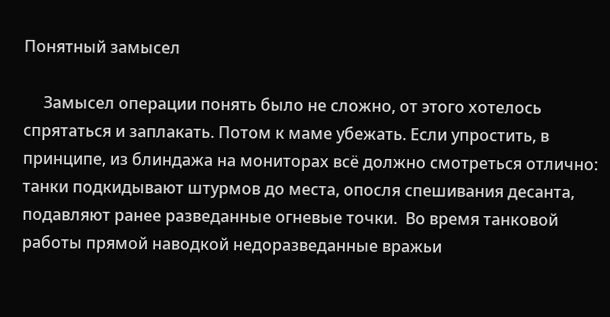Понятный замысел

     Замысел операции понять было не сложно, от этого хотелось спрятаться и заплакать. Потом к маме убежать. Если упростить, в принципе, из блиндажа на мониторах всё должно смотреться отлично: танки подкидывают штурмов до места, опосля спешивания десанта, подавляют ранее разведанные огневые точки.  Во время танковой работы прямой наводкой недоразведанные вражьи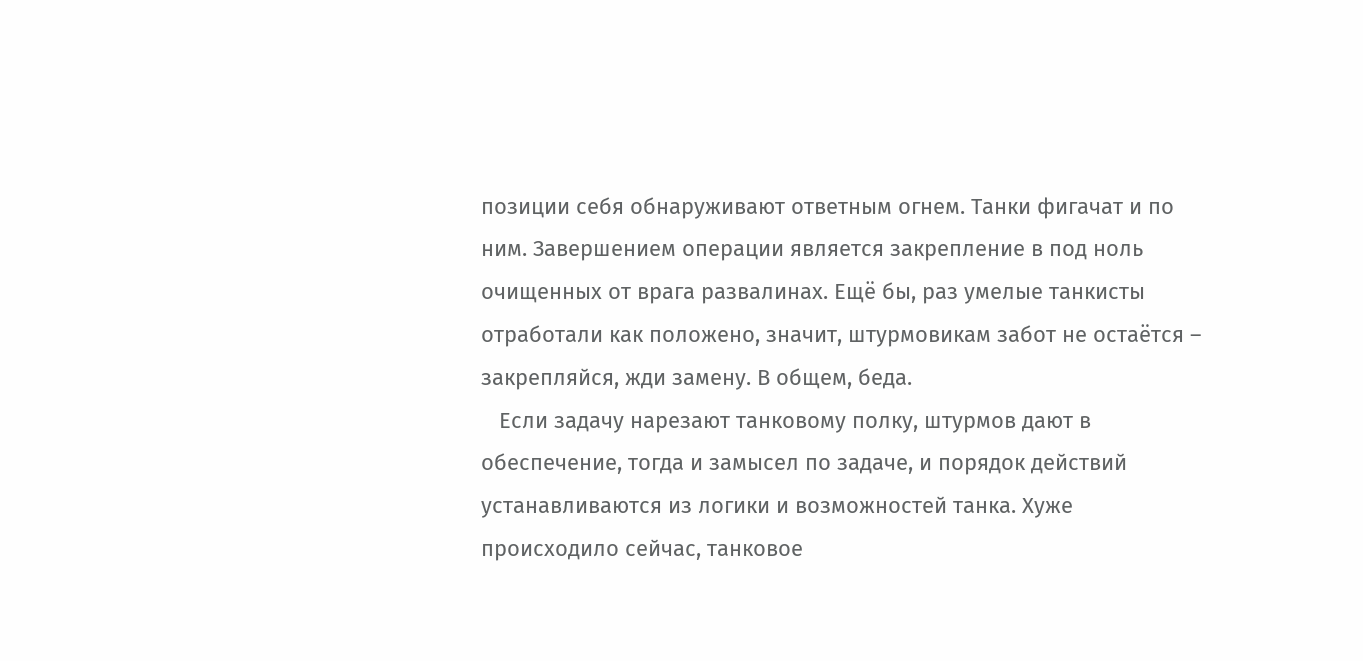позиции себя обнаруживают ответным огнем. Танки фигачат и по ним. Завершением операции является закрепление в под ноль очищенных от врага развалинах. Ещё бы, раз умелые танкисты отработали как положено, значит, штурмовикам забот не остаётся – закрепляйся, жди замену. В общем, беда.
   Если задачу нарезают танковому полку, штурмов дают в обеспечение, тогда и замысел по задаче, и порядок действий устанавливаются из логики и возможностей танка. Хуже происходило сейчас, танковое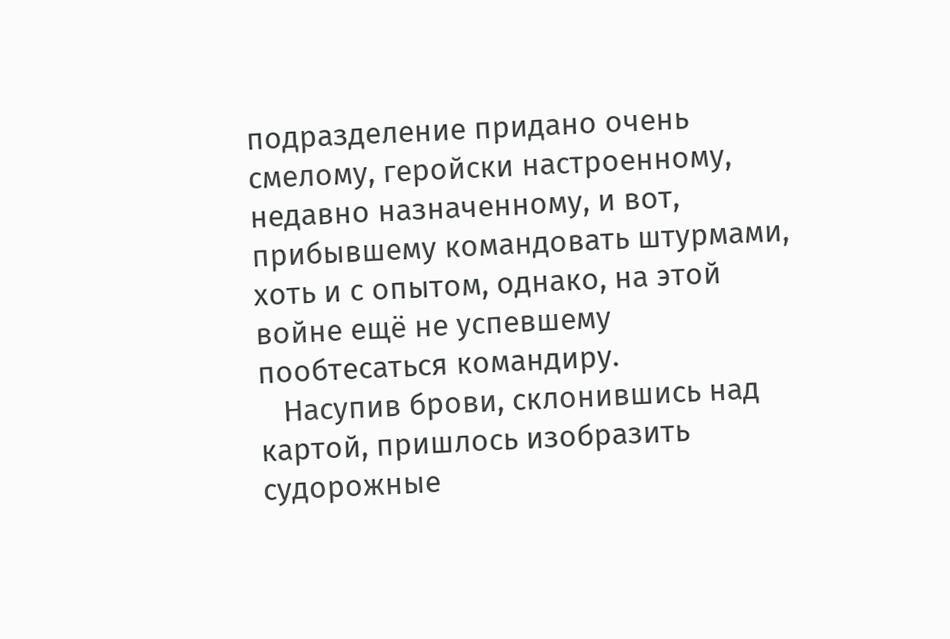подразделение придано очень смелому, геройски настроенному, недавно назначенному, и вот, прибывшему командовать штурмами, хоть и с опытом, однако, на этой войне ещё не успевшему пообтесаться командиру.
   Насупив брови, склонившись над картой, пришлось изобразить судорожные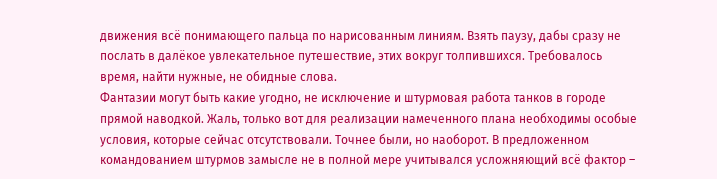движения всё понимающего пальца по нарисованным линиям. Взять паузу, дабы сразу не послать в далёкое увлекательное путешествие, этих вокруг толпившихся. Требовалось время, найти нужные, не обидные слова.
Фантазии могут быть какие угодно, не исключение и штурмовая работа танков в городе прямой наводкой. Жаль, только вот для реализации намеченного плана необходимы особые условия, которые сейчас отсутствовали. Точнее были, но наоборот. В предложенном командованием штурмов замысле не в полной мере учитывался усложняющий всё фактор –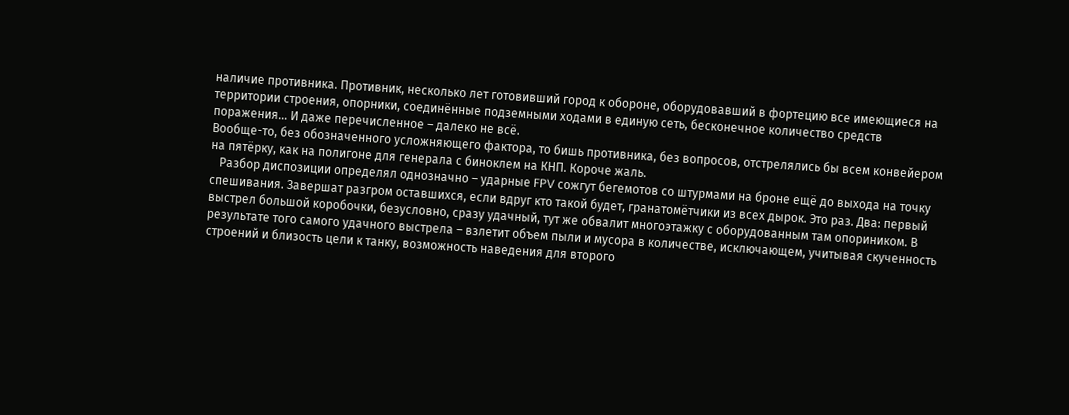наличие противника. Противник, несколько лет готовивший город к обороне, оборудовавший в фортецию все имеющиеся на территории строения, опорники, соединённые подземными ходами в единую сеть, бесконечное количество средств поражения… И даже перечисленное – далеко не всё.
Вообще-то, без обозначенного усложняющего фактора, то бишь противника, без вопросов, отстрелялись бы всем конвейером на пятёрку, как на полигоне для генерала с биноклем на КНП. Короче жаль.
   Разбор диспозиции определял однозначно – ударные FPV сожгут бегемотов со штурмами на броне ещё до выхода на точку спешивания. Завершат разгром оставшихся, если вдруг кто такой будет, гранатомётчики из всех дырок. Это раз. Два: первый выстрел большой коробочки, безусловно, сразу удачный, тут же обвалит многоэтажку с оборудованным там опориником. В результате того самого удачного выстрела – взлетит объем пыли и мусора в количестве, исключающем, учитывая скученность строений и близость цели к танку, возможность наведения для второго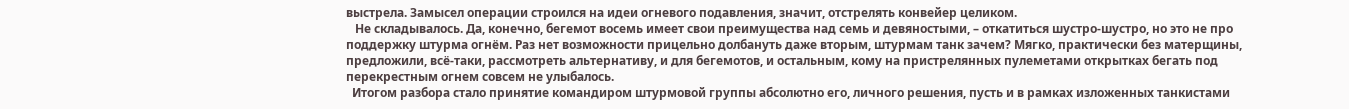выстрела. Замысел операции строился на идеи огневого подавления, значит, отстрелять конвейер целиком.
   Не складывалось. Да, конечно, бегемот восемь имеет свои преимущества над семь и девяностыми, – откатиться шустро-шустро, но это не про поддержку штурма огнём. Раз нет возможности прицельно долбануть даже вторым, штурмам танк зачем? Мягко, практически без матерщины, предложили, всё-таки, рассмотреть альтернативу, и для бегемотов, и остальным, кому на пристрелянных пулеметами открытках бегать под перекрестным огнем совсем не улыбалось.
  Итогом разбора стало принятие командиром штурмовой группы абсолютно его, личного решения, пусть и в рамках изложенных танкистами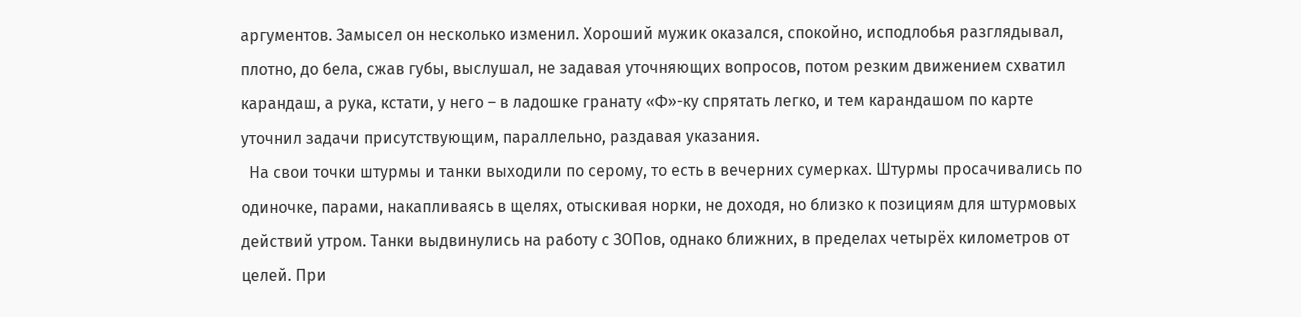аргументов. Замысел он несколько изменил. Хороший мужик оказался, спокойно, исподлобья разглядывал, плотно, до бела, сжав губы, выслушал, не задавая уточняющих вопросов, потом резким движением схватил карандаш, а рука, кстати, у него – в ладошке гранату «Ф»-ку спрятать легко, и тем карандашом по карте уточнил задачи присутствующим, параллельно, раздавая указания.
  На свои точки штурмы и танки выходили по серому, то есть в вечерних сумерках. Штурмы просачивались по одиночке, парами, накапливаясь в щелях, отыскивая норки, не доходя, но близко к позициям для штурмовых действий утром. Танки выдвинулись на работу с ЗОПов, однако ближних, в пределах четырёх километров от целей. При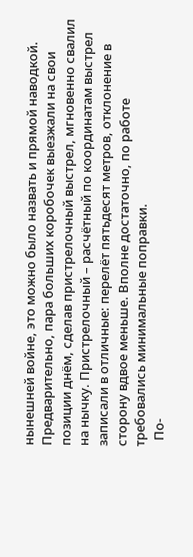нынешней войне, это можно было назвать и прямой наводкой. Предварительно, пара больших коробочек выезжали на свои позиции днём, сделав пристрелочный выстрел, мгновенно свалил на нычку. Пристрелочный – расчётный по координатам выстрел записали в отличные: перелёт пятьдесят метров, отклонение в сторону вдвое меньше. Вполне достаточно, по работе требовались минимальные поправки.
  По-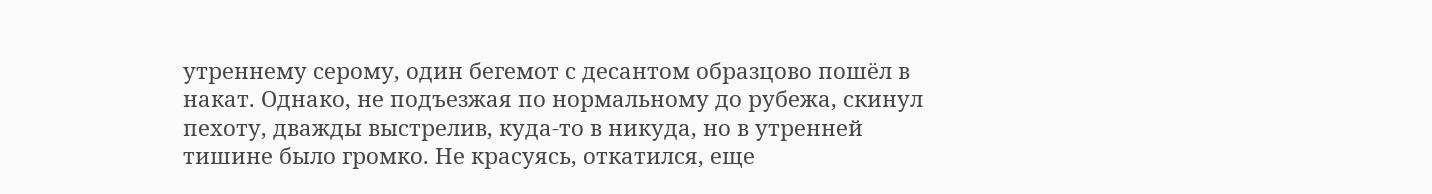утреннему серому, один бегемот с десантом образцово пошёл в накат. Однако, не подъезжая по нормальному до рубежа, скинул пехоту, дважды выстрелив, куда-то в никуда, но в утренней тишине было громко. Не красуясь, откатился, еще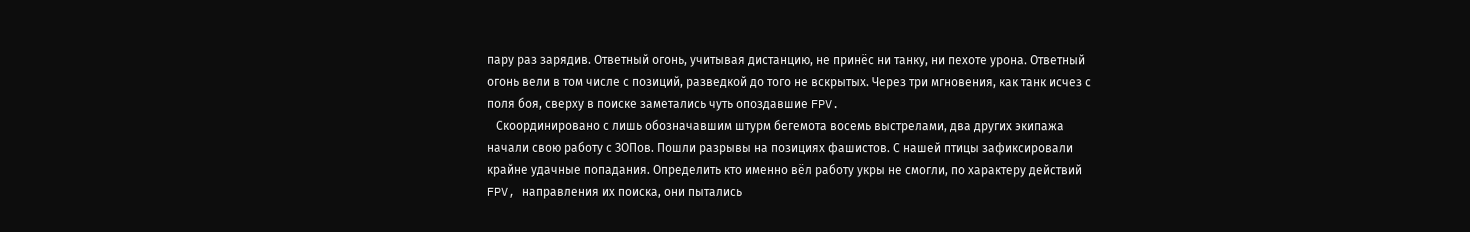пару раз зарядив. Ответный огонь, учитывая дистанцию, не принёс ни танку, ни пехоте урона. Ответный огонь вели в том числе с позиций, разведкой до того не вскрытых. Через три мгновения, как танк исчез с поля боя, сверху в поиске заметались чуть опоздавшие FPV.
   Скоординировано с лишь обозначавшим штурм бегемота восемь выстрелами, два других экипажа начали свою работу с ЗОПов. Пошли разрывы на позициях фашистов. С нашей птицы зафиксировали крайне удачные попадания. Определить кто именно вёл работу укры не смогли, по характеру действий FPV, направления их поиска, они пытались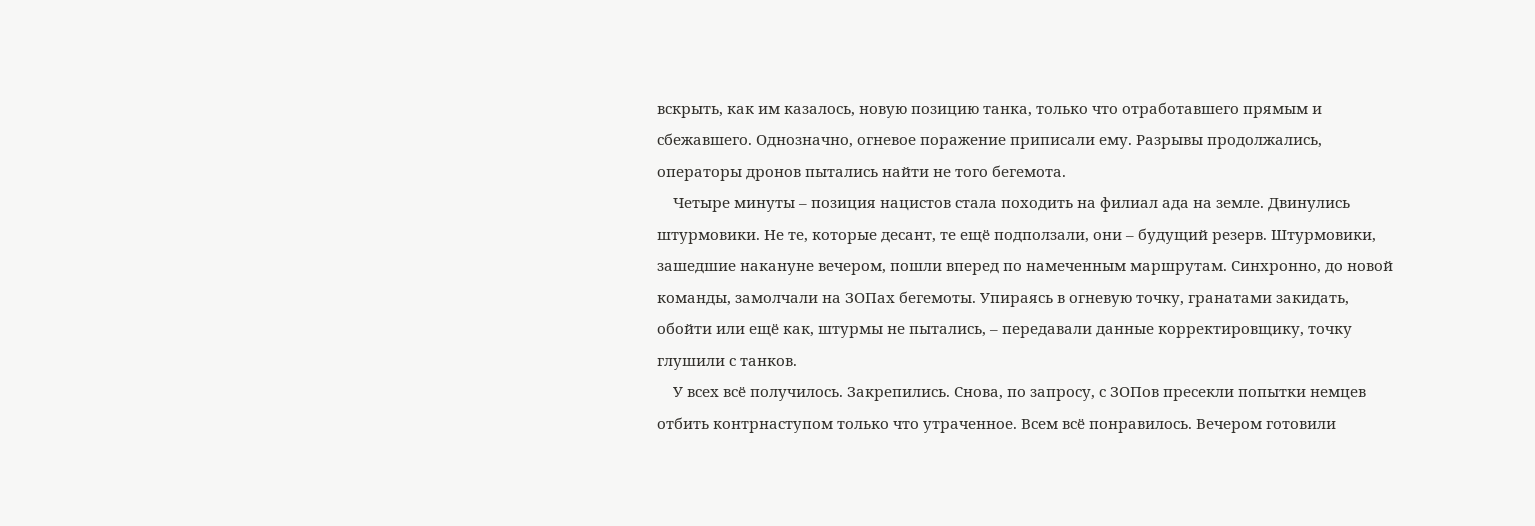вскрыть, как им казалось, новую позицию танка, только что отработавшего прямым и сбежавшего. Однозначно, огневое поражение приписали ему. Разрывы продолжались, операторы дронов пытались найти не того бегемота.
    Четыре минуты – позиция нацистов стала походить на филиал ада на земле. Двинулись штурмовики. Не те, которые десант, те ещё подползали, они – будущий резерв. Штурмовики, зашедшие накануне вечером, пошли вперед по намеченным маршрутам. Синхронно, до новой команды, замолчали на ЗОПах бегемоты. Упираясь в огневую точку, гранатами закидать, обойти или ещё как, штурмы не пытались, – передавали данные корректировщику, точку глушили с танков.
    У всех всё получилось. Закрепились. Снова, по запросу, с ЗОПов пресекли попытки немцев отбить контрнаступом только что утраченное. Всем всё понравилось. Вечером готовили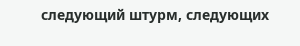следующий штурм, следующих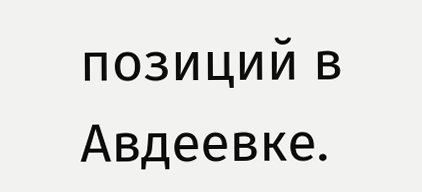позиций в Авдеевке.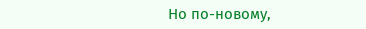Но по-новому,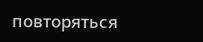повторяться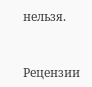нельзя.


Рецензии